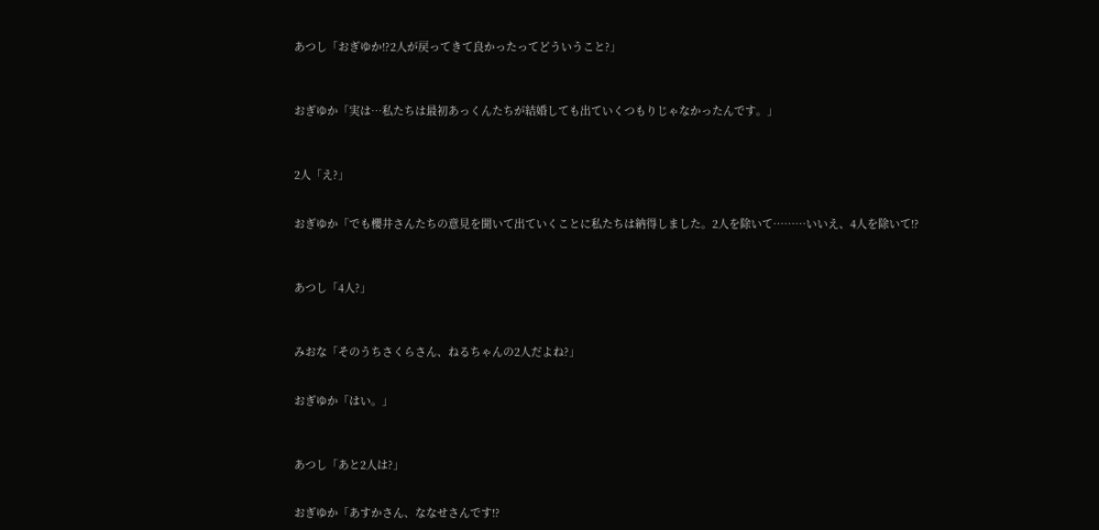あつし「おぎゆか!?2人が戻ってきて良かったってどういうこと?」



おぎゆか「実は…私たちは最初あっくんたちが結婚しても出ていくつもりじゃなかったんです。」



2人「え?」


おぎゆか「でも櫻井さんたちの意見を聞いて出ていくことに私たちは納得しました。2人を除いて………いいえ、4人を除いて!?



あつし「4人?」



みおな「そのうちさくらさん、ねるちゃんの2人だよね?」


おぎゆか「はい。」



あつし「あと2人は?」


おぎゆか「あすかさん、ななせさんです!?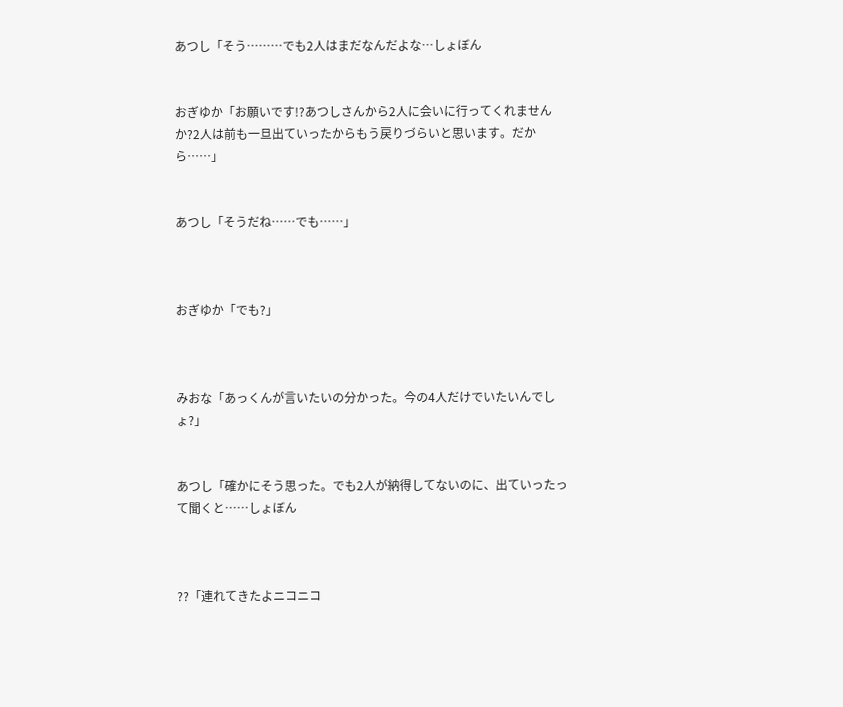あつし「そう………でも2人はまだなんだよな…しょぼん


おぎゆか「お願いです!?あつしさんから2人に会いに行ってくれませんか?2人は前も一旦出ていったからもう戻りづらいと思います。だから……」


あつし「そうだね……でも……」



おぎゆか「でも?」



みおな「あっくんが言いたいの分かった。今の4人だけでいたいんでしょ?」


あつし「確かにそう思った。でも2人が納得してないのに、出ていったって聞くと……しょぼん



??「連れてきたよニコニコ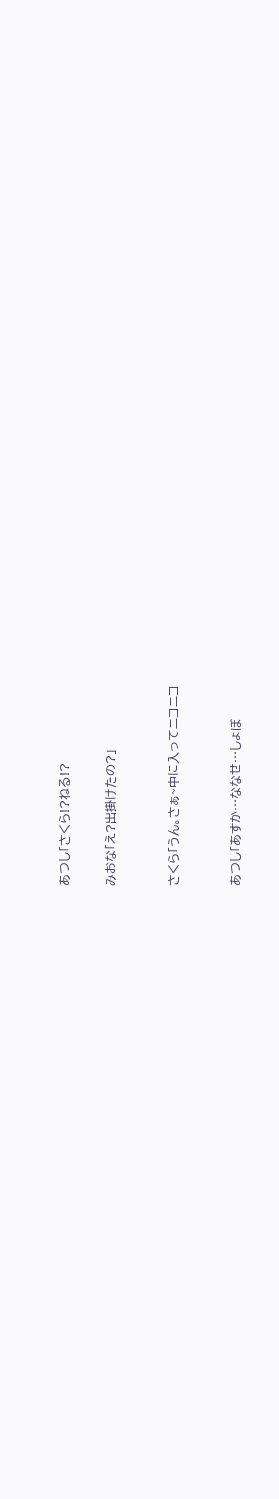あつし「さくら!?ねる!?


みおな「え?出掛けたの?」



さくら「うん。さぁ~中に入ってニコニコ



あつし「あすか…ななせ…しょぼ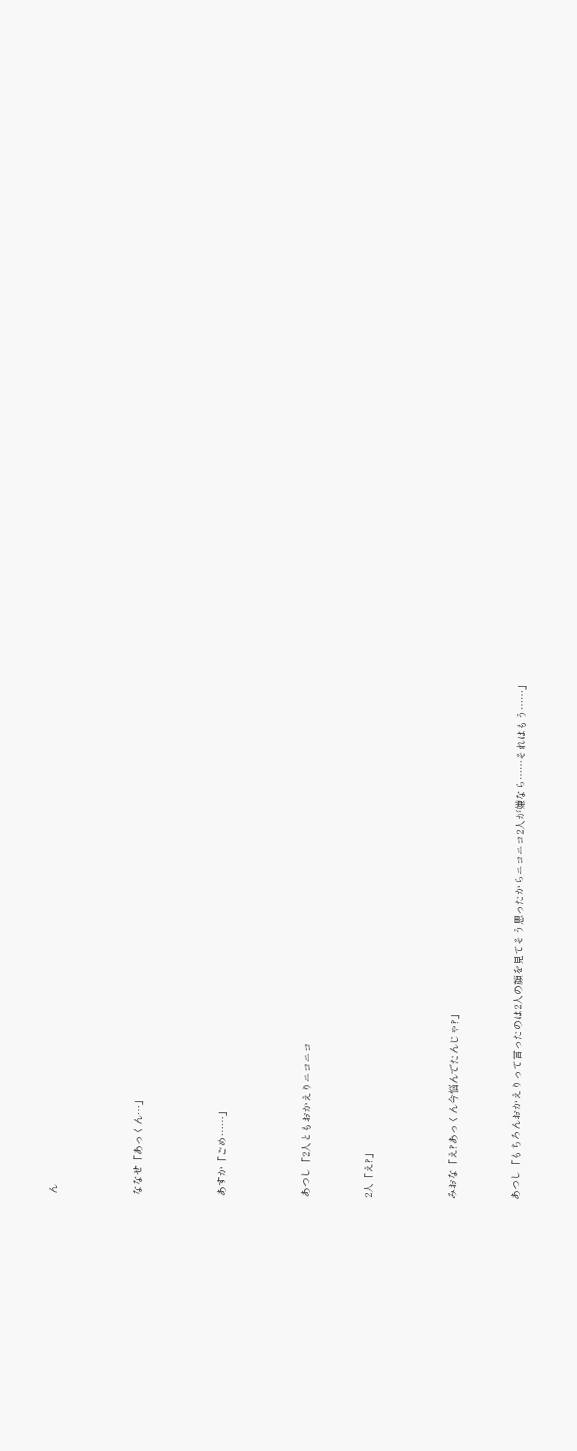ん



ななせ「あっくん…」



あすか「ごめ……」



あつし「2人ともおかえりニコニコ


2人「え?」



みおな「え?あっくん今悩んでたんじゃ?」


あつし「もちろんおかえりって言ったのは2人の顔を見てそう思ったからニコニコ2人が嫌なら……それはもう……」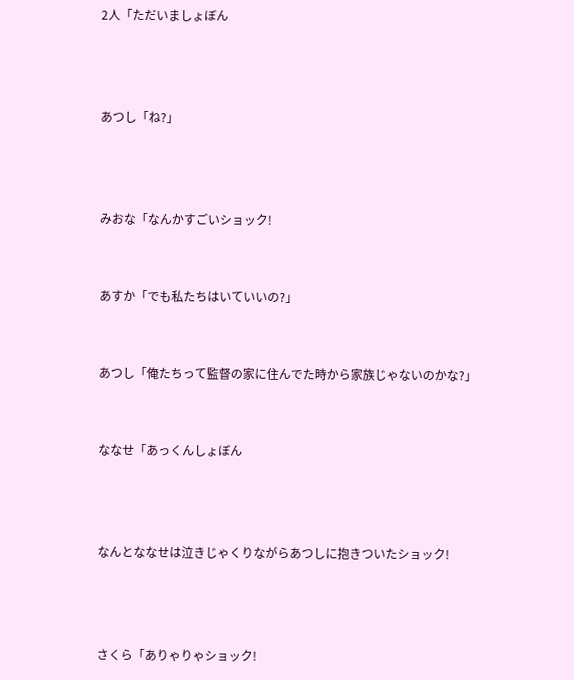2人「ただいましょぼん



あつし「ね?」



みおな「なんかすごいショック!


あすか「でも私たちはいていいの?」


あつし「俺たちって監督の家に住んでた時から家族じゃないのかな?」


ななせ「あっくんしょぼん



なんとななせは泣きじゃくりながらあつしに抱きついたショック!



さくら「ありゃりゃショック!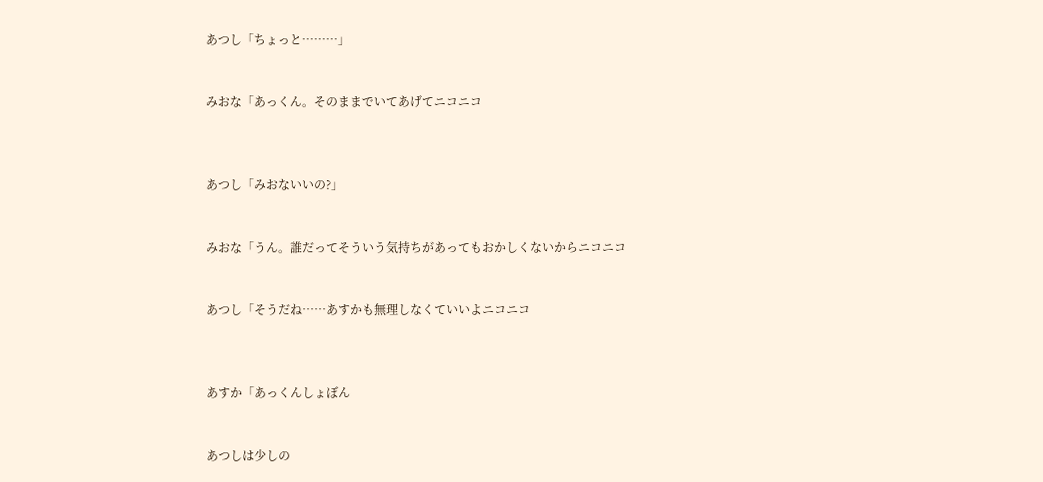あつし「ちょっと………」


みおな「あっくん。そのままでいてあげてニコニコ



あつし「みおないいの?」


みおな「うん。誰だってそういう気持ちがあってもおかしくないからニコニコ


あつし「そうだね……あすかも無理しなくていいよニコニコ



あすか「あっくんしょぼん


あつしは少しの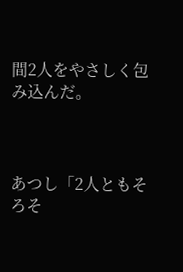間2人をやさしく包み込んだ。



あつし「2人ともそろそ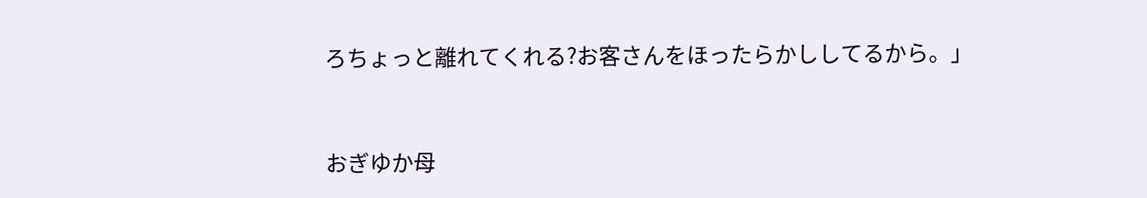ろちょっと離れてくれる?お客さんをほったらかししてるから。」



おぎゆか母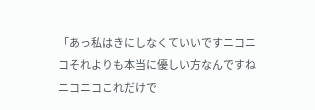「あっ私はきにしなくていいですニコニコそれよりも本当に優しい方なんですねニコニコこれだけで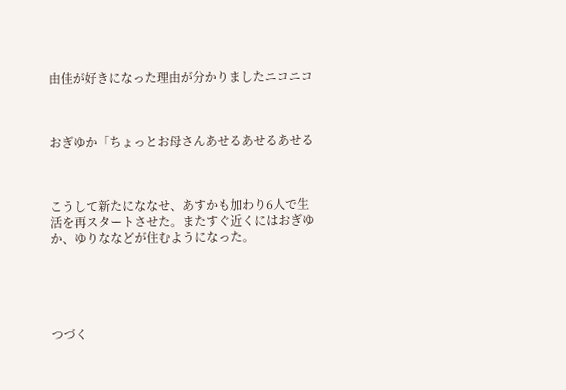由佳が好きになった理由が分かりましたニコニコ



おぎゆか「ちょっとお母さんあせるあせるあせる



こうして新たにななせ、あすかも加わり6人で生活を再スタートさせた。またすぐ近くにはおぎゆか、ゆりななどが住むようになった。





つづく